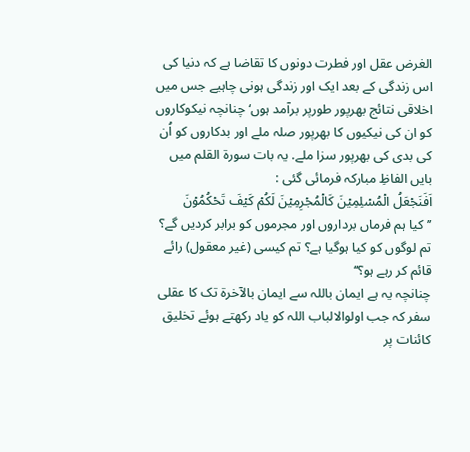الغرض عقل اور فطرت دونوں کا تقاضا ہے کہ دنیا کی اس زندگی کے بعد ایک اور زندگی ہونی چاہیے جس میں اخلاقی نتائج بھرپور طورپر برآمد ہوں‘ چنانچہ نیکوکاروں کو ان کی نیکیوں کا بھرپور صلہ ملے اور بدکاروں کو اُن کی بدی کی بھرپور سزا ملے. یہ بات سورۃ القلم میں بایں الفاظِ مبارکہ فرمائی گئی :
اَفَنَجۡعَلُ الۡمُسۡلِمِیۡنَ کَالۡمُجۡرِمِیۡنَ لَکُمۡ کَیۡفَ تَحۡکُمُوۡنَ
’’کیا ہم فرماں برداروں اور مجرموں کو برابر کردیں گے؟ تم لوگوں کو کیا ہوگیا ہے؟ تم کیسی (غیر معقول) رائے قائم کر رہے ہو؟‘‘
چنانچہ یہ ہے ایمان باللہ سے ایمان بالآخرۃ تک کا عقلی سفر کہ جب اولوالالباب اللہ کو یاد رکھتے ہوئے تخلیق کائنات پر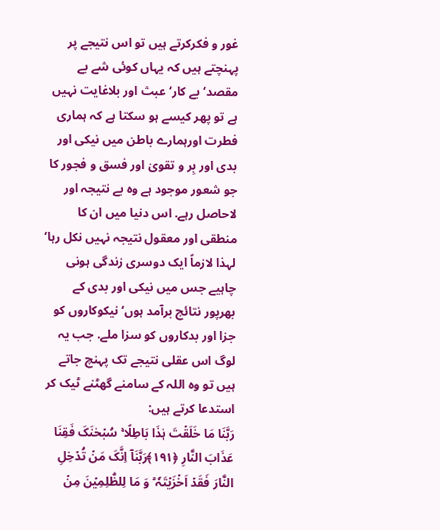غور و فکرکرتے ہیں تو اس نتیجے پر پہنچتے ہیں کہ یہاں کوئی شے بے مقصد‘ بے کار‘ عبث اور بلاغایت نہیں ہے تو پھر کیسے ہو سکتا ہے کہ ہماری فطرت اورہمارے باطن میں نیکی اور بدی اور بِر و تقویٰ اور فسق و فجور کا جو شعور موجود ہے وہ بے نتیجہ اور لاحاصل رہے. اس دنیا میں ان کا منطقی اور معقول نتیجہ نہیں نکل رہا‘ لہذا لازماً ایک دوسری زندگی ہونی چاہیے جس میں نیکی اور بدی کے بھرپور نتائج برآمد ہوں‘ نیکوکاروں کو جزا اور بدکاروں کو سزا ملے. جب یہ لوگ اس عقلی نتیجے تک پہنچ جاتے ہیں تو وہ اللہ کے سامنے گھٹنے ٹیک کر استدعا کرتے ہیں:
رَبَّنَا مَا خَلَقۡتَ ہٰذَا بَاطِلًا ۚ سُبۡحٰنَکَ فَقِنَا عَذَابَ النَّارِ ﴿۱۹۱﴾رَبَّنَاۤ اِنَّکَ مَنۡ تُدۡخِلِ النَّارَ فَقَدۡ اَخۡزَیۡتَہٗ ؕ وَ مَا لِلظّٰلِمِیۡنَ مِنۡ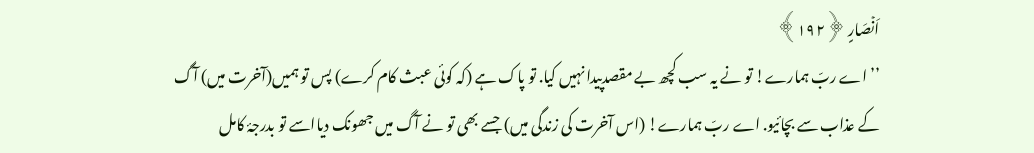اَنۡصَارٍ ﴿۱۹۲﴾
’’اے ربّ ہمارے! تو نے یہ سب کچھ بے مقصدپیدا نہیں کیا. تو پاک ہے (کہ کوئی عبث کام کرے) پس تو ہمیں(آخرت میں) آگ کے عذاب سے بچائیو. اے ربّ ہمارے! (اس آخرت کی زندگی میں) جسے بھی تو نے آگ میں جھونک دیااسے تو بدرجۂ کامل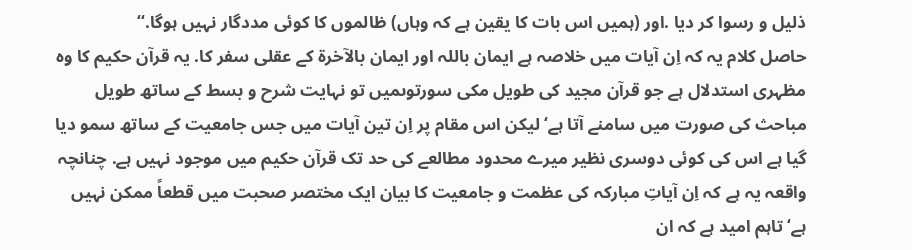ذلیل و رسوا کر دیا .اور (ہمیں اس بات کا یقین ہے کہ وہاں) ظالموں کا کوئی مددگار نہیں ہوگا.‘‘
حاصل کلام یہ کہ اِن آیات میں خلاصہ ہے ایمان باللہ اور ایمان بالآخرۃ کے عقلی سفر کا. یہ قرآن حکیم کا وہ مظہری استدلال ہے جو قرآن مجید کی طویل مکی سورتوںمیں تو نہایت شرح و بسط کے ساتھ طویل مباحث کی صورت میں سامنے آتا ہے‘ لیکن اس مقام پر اِن تین آیات میں جس جامعیت کے ساتھ سمو دیا گیا ہے اس کی کوئی دوسری نظیر میرے محدود مطالعے کی حد تک قرآن حکیم میں موجود نہیں ہے. چنانچہ واقعہ یہ ہے کہ اِن آیاتِ مبارکہ کی عظمت و جامعیت کا بیان ایک مختصر صحبت میں قطعاً ممکن نہیں ہے‘ تاہم امید ہے کہ ان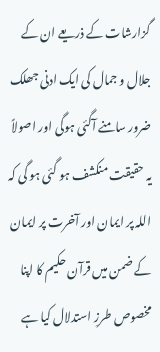گزارشات کے ذریعے ان کے جلال و جمال کی ایک ادنی جھلک ضرور سامنے آگئی ہوگی اور اصولاً یہ حقیقت منکشف ہو گئی ہو گی کہ اللہ پر ایمان اور آخرت پر ایمان کے ضمن میں قرآن حکیم کا اپنا مخصوص طرزِ استدلال کیا ہے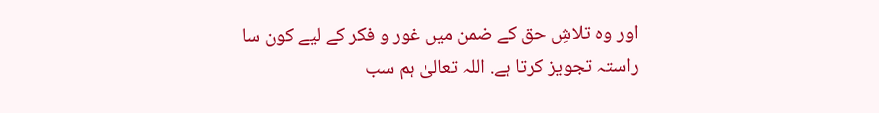اور وہ تلاشِ حق کے ضمن میں غور و فکر کے لیے کون سا راستہ تجویز کرتا ہے. اللہ تعالیٰ ہم سب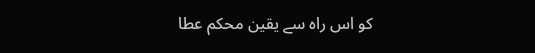کو اس راہ سے یقین محکم عطا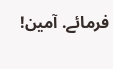فرمائے. آمین!